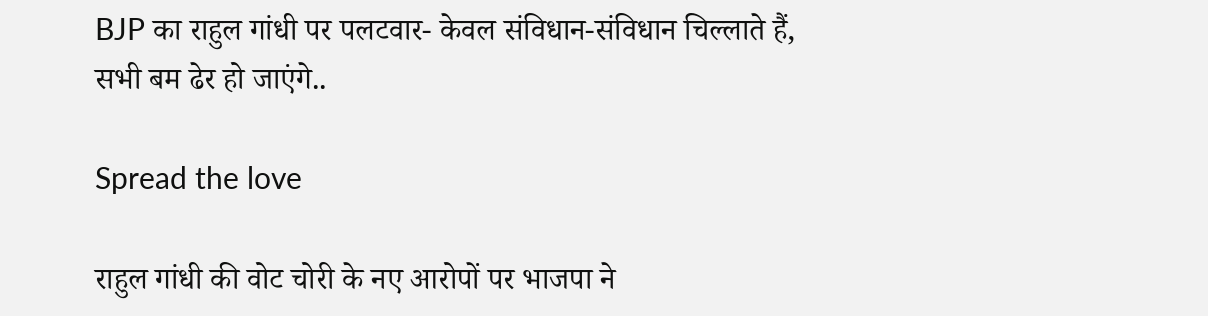BJP का राहुल गांधी पर पलटवार- केवल संविधान-संविधान चिल्लाते हैं, सभी बम ढेर हो जाएंगे..

Spread the love

राहुल गांधी की वोट चोरी के नए आरोपों पर भाजपा ने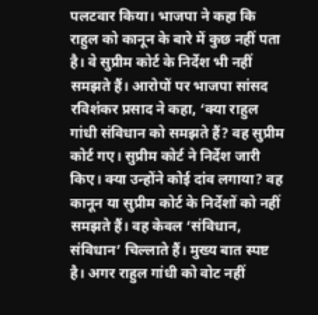पलटवार किया। भाजपा ने कहा कि राहुल को कानून के बारे में कुछ नहीं पता है। वे सुप्रीम कोर्ट के निर्देश भी नहीं समझते हैं। आरोपों पर भाजपा सांसद रविशंकर प्रसाद ने कहा, ‘क्या राहुल गांधी संविधान को समझते हैं? वह सुप्रीम कोर्ट गए। सुप्रीम कोर्ट ने निर्देश जारी किए। क्या उन्होंने कोई दांव लगाया? वह कानून या सुप्रीम कोर्ट के निर्देशों को नहीं समझते हैं। वह केवल ‘संविधान, संविधान’ चिल्लाते हैं। मुख्य बात स्पष्ट है। अगर राहुल गांधी को वोट नहीं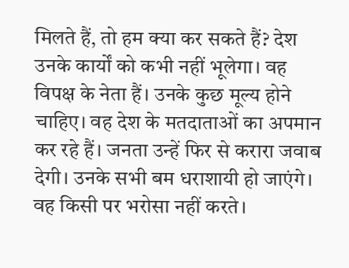मिलते हैं, तो हम क्या कर सकते हैं? देश उनके कार्यों को कभी नहीं भूलेगा। वह विपक्ष के नेता हैं। उनके कुछ मूल्य होने चाहिए। वह देश के मतदाताओं का अपमान कर रहे हैं। जनता उन्हें फिर से करारा जवाब देगी। उनके सभी बम धराशायी हो जाएंगे। वह किसी पर भरोसा नहीं करते।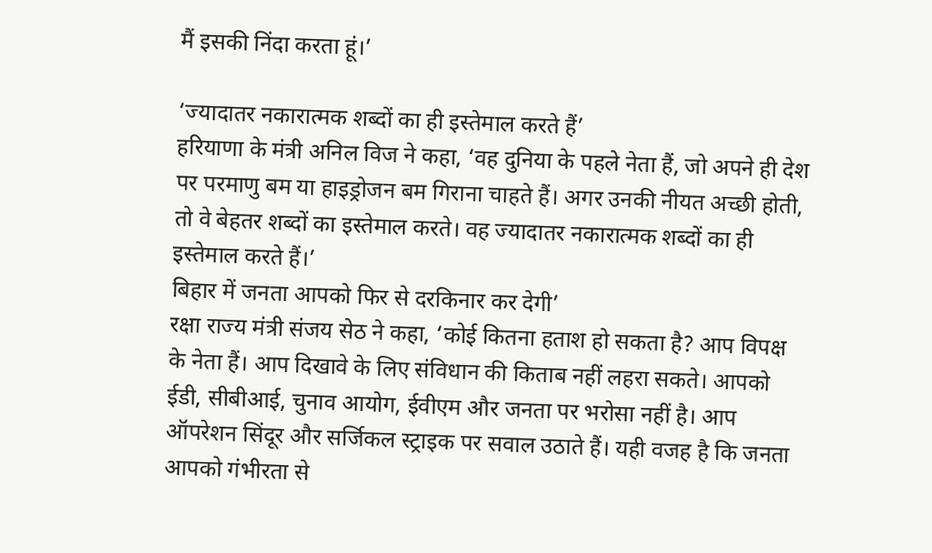मैं इसकी निंदा करता हूं।’

‘ज्यादातर नकारात्मक शब्दों का ही इस्तेमाल करते हैं’
हरियाणा के मंत्री अनिल विज ने कहा, ‘वह दुनिया के पहले नेता हैं, जो अपने ही देश पर परमाणु बम या हाइड्रोजन बम गिराना चाहते हैं। अगर उनकी नीयत अच्छी होती, तो वे बेहतर शब्दों का इस्तेमाल करते। वह ज्यादातर नकारात्मक शब्दों का ही इस्तेमाल करते हैं।’
बिहार में जनता आपको फिर से दरकिनार कर देगी’
रक्षा राज्य मंत्री संजय सेठ ने कहा, ‘कोई कितना हताश हो सकता है? आप विपक्ष के नेता हैं। आप दिखावे के लिए संविधान की किताब नहीं लहरा सकते। आपको ईडी, सीबीआई, चुनाव आयोग, ईवीएम और जनता पर भरोसा नहीं है। आप ऑपरेशन सिंदूर और सर्जिकल स्ट्राइक पर सवाल उठाते हैं। यही वजह है कि जनता आपको गंभीरता से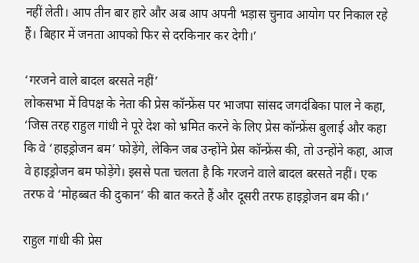नहीं लेती। आप तीन बार हारे और अब आप अपनी भड़ास चुनाव आयोग पर निकाल रहे हैं। बिहार में जनता आपको फिर से दरकिनार कर देगी।’

‘गरजने वाले बादल बरसते नहीं’
लोकसभा में विपक्ष के नेता की प्रेस कॉन्फ्रेंस पर भाजपा सांसद जगदंबिका पाल ने कहा, ‘जिस तरह राहुल गांधी ने पूरे देश को भ्रमित करने के लिए प्रेस कॉन्फ्रेंस बुलाई और कहा कि वे ‘हाइड्रोजन बम’ फोड़ेंगे, लेकिन जब उन्होंने प्रेस कॉन्फ्रेंस की, तो उन्होंने कहा, आज वे हाइड्रोजन बम फोड़ेंगे। इससे पता चलता है कि गरजने वाले बादल बरसते नहीं। एक तरफ वे ‘मोहब्बत की दुकान’ की बात करते हैं और दूसरी तरफ हाइड्रोजन बम की।’

राहुल गांधी की प्रेस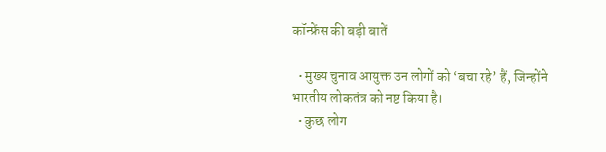कॉन्फ्रेंस की बड़ी बातें

  • मुख्य चुनाव आयुक्त उन लोगों को ‘बचा रहे’ हैं, जिन्होंने भारतीय लोकतंत्र को नष्ट किया है।
  • कुछ लोग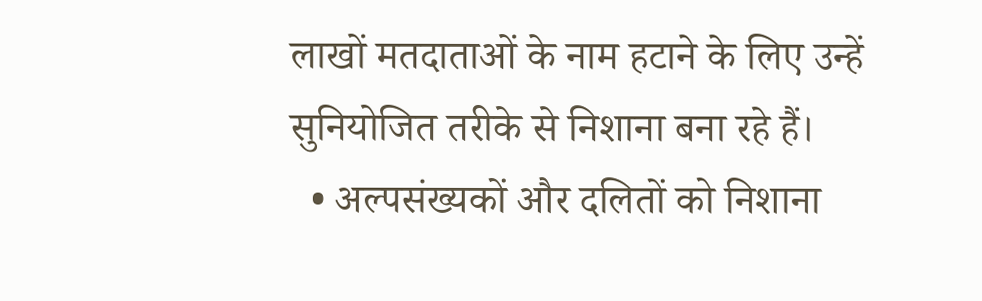लाखों मतदाताओं के नाम हटाने के लिए उन्हें सुनियोजित तरीके से निशाना बना रहे हैं।
  • अल्पसंख्यकों और दलितों को निशाना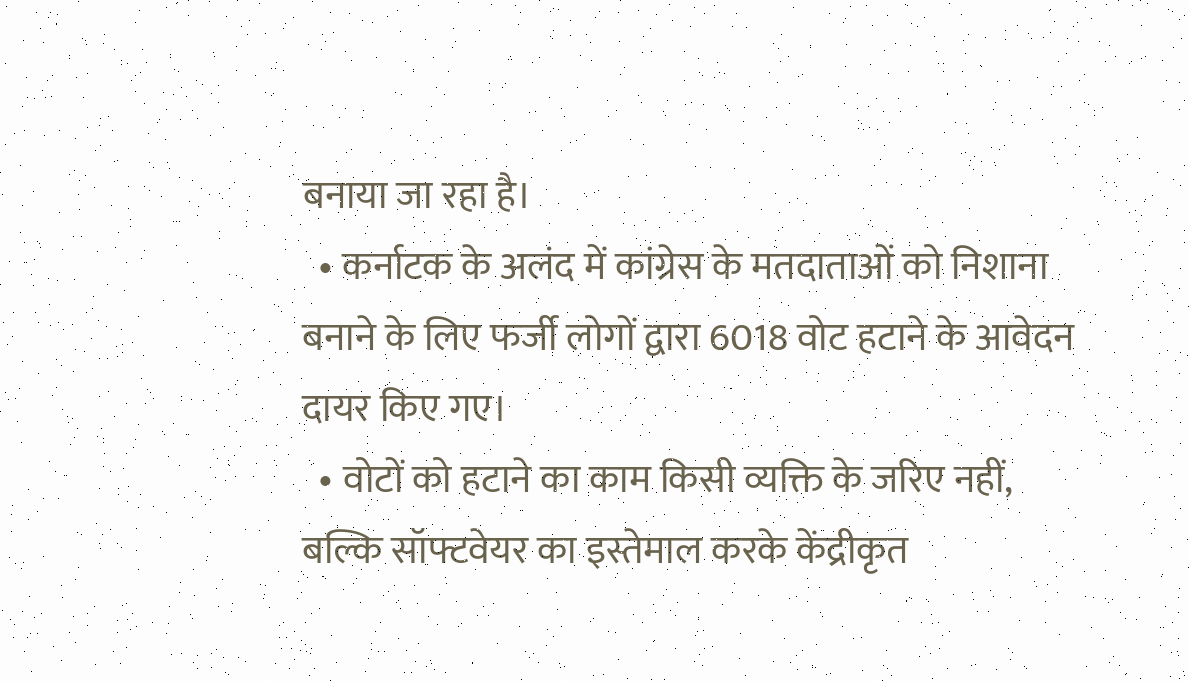बनाया जा रहा है।
  • कर्नाटक के अलंद में कांग्रेस के मतदाताओं को निशाना बनाने के लिए फर्जी लोगों द्वारा 6018 वोट हटाने के आवेदन दायर किए गए।
  • वोटों को हटाने का काम किसी व्यक्ति के जरिए नहीं, बल्कि सॉफ्टवेयर का इस्तेमाल करके केंद्रीकृत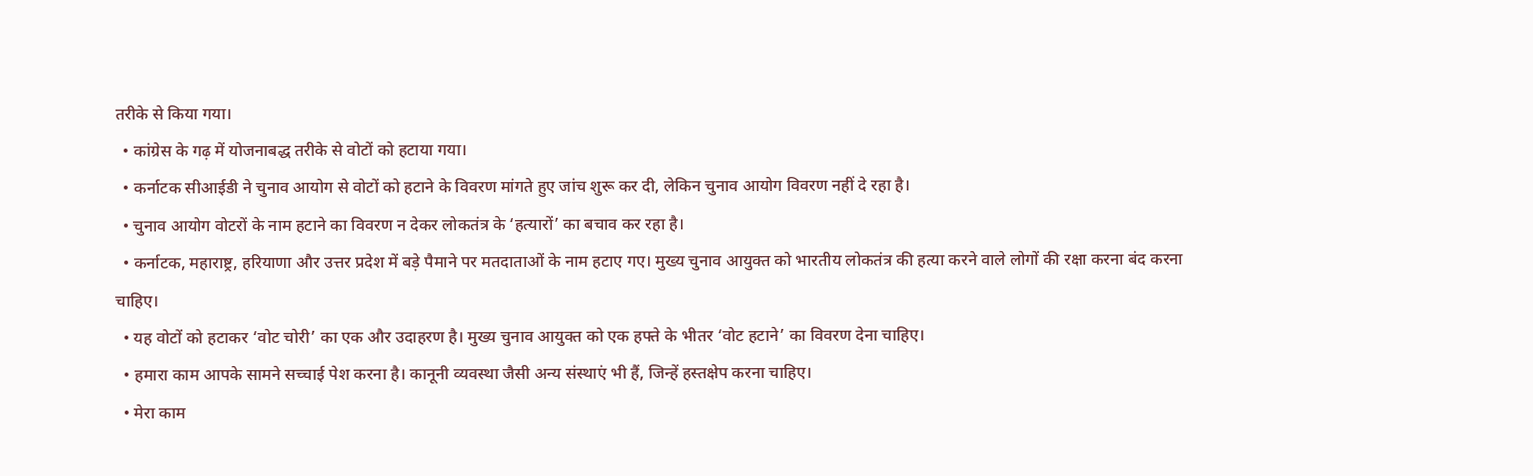तरीके से किया गया।
  • कांग्रेस के गढ़ में योजनाबद्ध तरीके से वोटों को हटाया गया।
  • कर्नाटक सीआईडी ने चुनाव आयोग से वोटों को हटाने के विवरण मांगते हुए जांच शुरू कर दी, लेकिन चुनाव आयोग विवरण नहीं दे रहा है।
  • चुनाव आयोग वोटरों के नाम हटाने का विवरण न देकर लोकतंत्र के ‘हत्यारों’ का बचाव कर रहा है।
  • कर्नाटक, महाराष्ट्र, हरियाणा और उत्तर प्रदेश में बड़े पैमाने पर मतदाताओं के नाम हटाए गए। मुख्य चुनाव आयुक्त को भारतीय लोकतंत्र की हत्या करने वाले लोगों की रक्षा करना बंद करना चाहिए।
  • यह वोटों को हटाकर ‘वोट चोरी’ का एक और उदाहरण है। मुख्य चुनाव आयुक्त को एक हफ्ते के भीतर ‘वोट हटाने’ का विवरण देना चाहिए।
  • हमारा काम आपके सामने सच्चाई पेश करना है। कानूनी व्यवस्था जैसी अन्य संस्थाएं भी हैं, जिन्हें हस्तक्षेप करना चाहिए।
  • मेरा काम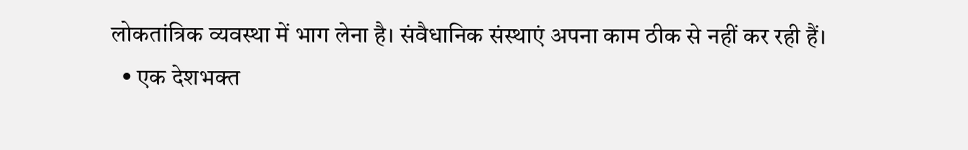लोकतांत्रिक व्यवस्था में भाग लेना है। संवैधानिक संस्थाएं अपना काम ठीक से नहीं कर रही हैं।
  • एक देशभक्त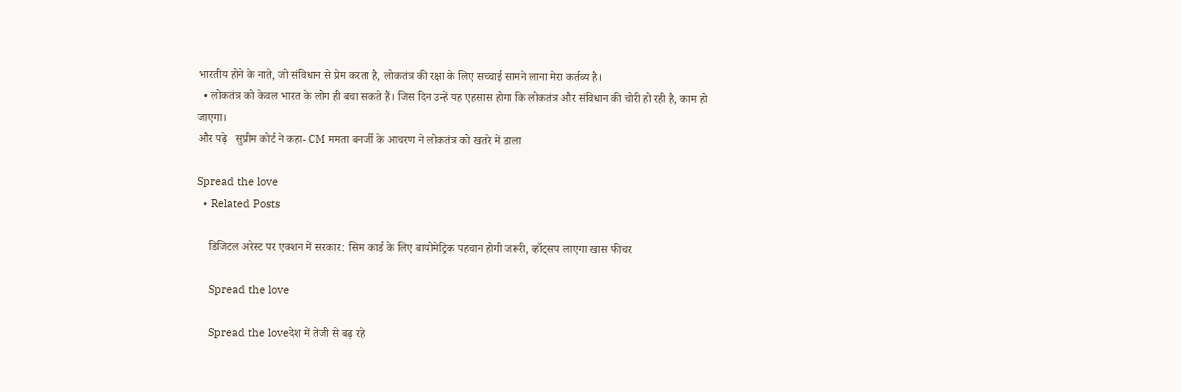भारतीय होने के नाते, जो संविधान से प्रेम करता है, लोकतंत्र की रक्षा के लिए सच्चाई सामने लाना मेरा कर्तव्य है।
  • लोकतंत्र को केवल भारत के लोग ही बचा सकते हैं। जिस दिन उन्हें यह एहसास होगा कि लोकतंत्र और संविधान की चोरी हो रही है, काम हो जाएगा।
और पढ़े   सुप्रीम कोर्ट ने कहा- CM ममता बनर्जी के आचरण ने लोकतंत्र को खतरे में डाला

Spread the love
  • Related Posts

    डिजिटल अरेस्ट पर एक्शन में सरकार: सिम कार्ड के लिए बायोमेट्रिक पहचान होगी जरूरी, व्हॉट्सप लाएगा खास फीचर

    Spread the love

    Spread the loveदेश में तेजी से बढ़ रहे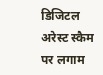डिजिटल अरेस्ट स्कैम पर लगाम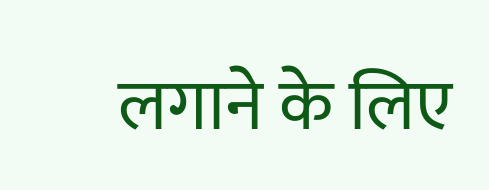लगाने के लिए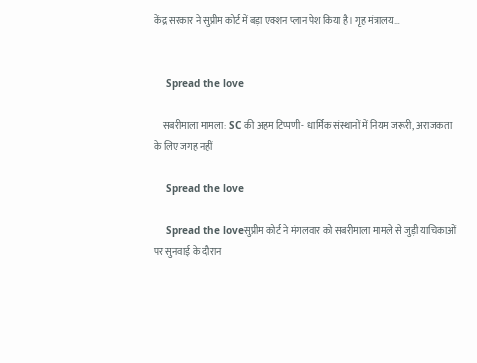केंद्र सरकार ने सुप्रीम कोर्ट में बड़ा एक्शन प्लान पेश किया है। गृह मंत्रालय…


    Spread the love

    सबरीमाला मामला: SC की अहम टिप्पणी- धार्मिक संस्थानों में नियम जरूरी, अराजकता के लिए जगह नहीं

    Spread the love

    Spread the loveसुप्रीम कोर्ट ने मंगलवार को सबरीमाला मामले से जुड़ी याचिकाओं पर सुनवाई के दौरान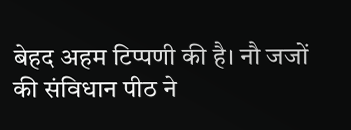बेहद अहम टिप्पणी की है। नौ जजों की संविधान पीठ ने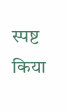स्पष्ट किया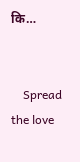कि…


    Spread the love